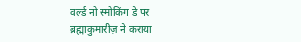वर्ल्ड नो स्मोकिंग डे पर ब्रह्माकुमारीज़ ने कराया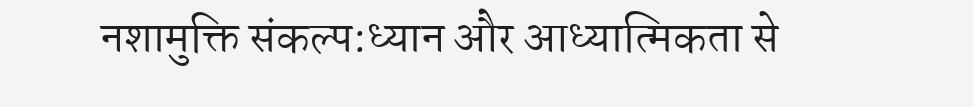नशामुक्ति संकल्प:ध्यान और आध्यात्मिकता से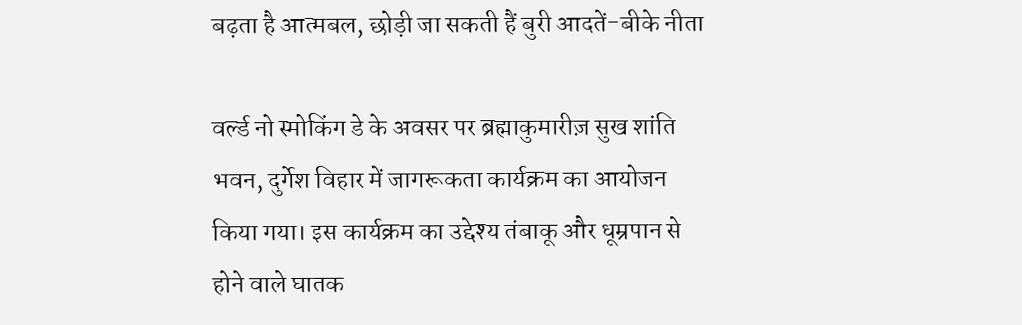बढ़ता है आत्मबल, छोड़ी जा सकती हैं बुरी आदतें-बीके नीता

वर्ल्ड नो स्मोकिंग डे के अवसर पर ब्रह्माकुमारीज़ सुख शांति भवन, दुर्गेश विहार में जागरूकता कार्यक्रम का आयोजन किया गया। इस कार्यक्रम का उद्देश्य तंबाकू और धूम्रपान से होने वाले घातक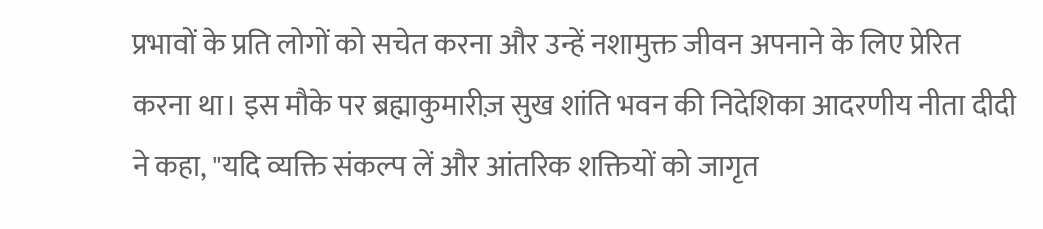प्रभावों के प्रति लोगों को सचेत करना और उन्हें नशामुक्त जीवन अपनाने के लिए प्रेरित करना था। इस मौके पर ब्रह्माकुमारीज़ सुख शांति भवन की निदेशिका आदरणीय नीता दीदी ने कहा, "यदि व्यक्ति संकल्प लें और आंतरिक शक्तियों को जागृत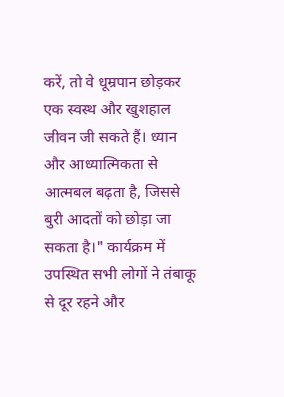करें, तो वे धूम्रपान छोड़कर एक स्वस्थ और खुशहाल जीवन जी सकते हैं। ध्यान और आध्यात्मिकता से आत्मबल बढ़ता है, जिससे बुरी आदतों को छोड़ा जा सकता है।" कार्यक्रम में उपस्थित सभी लोगों ने तंबाकू से दूर रहने और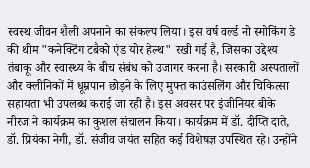स्वस्थ जीवन शैली अपनाने का संकल्प लिया। इस वर्ष वर्ल्ड नो स्मोकिंग डे की थीम "कनेक्टिंग टबैको एंड योर हेल्थ" रखी गई है, जिसका उद्देश्य तंबाकू और स्वास्थ्य के बीच संबंध को उजागर करना है। सरकारी अस्पतालों और क्लीनिकों में धूम्रपान छोड़ने के लिए मुफ्त काउंसलिंग और चिकित्सा सहायता भी उपलब्ध कराई जा रही है। इस अवसर पर इंजीनियर बीके नीरज ने कार्यक्रम का कुशल संचालन किया। कार्यक्रम में डॉ. दीप्ति दाते, डॉ. प्रियंका नेगी, डॉ. संजीव जयंत सहित कई विशेषज्ञ उपस्थित रहे। उन्होंने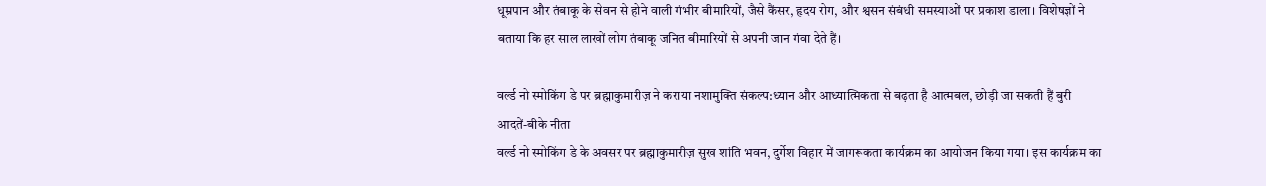धूम्रपान और तंबाकू के सेवन से होने वाली गंभीर बीमारियों, जैसे कैंसर, हृदय रोग, और श्वसन संबंधी समस्याओं पर प्रकाश डाला। विशेषज्ञों ने बताया कि हर साल लाखों लोग तंबाकू जनित बीमारियों से अपनी जान गंवा देते हैं।

वर्ल्ड नो स्मोकिंग डे पर ब्रह्माकुमारीज़ ने कराया नशामुक्ति संकल्प:ध्यान और आध्यात्मिकता से बढ़ता है आत्मबल, छोड़ी जा सकती हैं बुरी आदतें-बीके नीता
वर्ल्ड नो स्मोकिंग डे के अवसर पर ब्रह्माकुमारीज़ सुख शांति भवन, दुर्गेश विहार में जागरूकता कार्यक्रम का आयोजन किया गया। इस कार्यक्रम का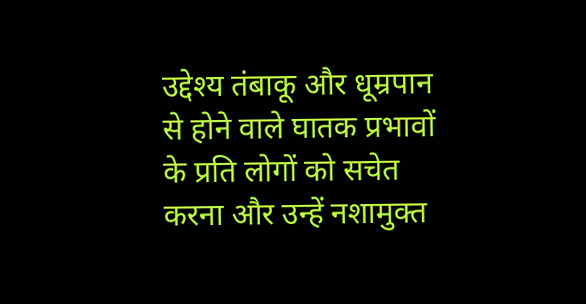उद्देश्य तंबाकू और धूम्रपान से होने वाले घातक प्रभावों के प्रति लोगों को सचेत करना और उन्हें नशामुक्त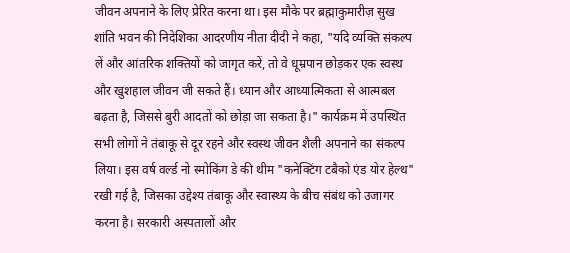जीवन अपनाने के लिए प्रेरित करना था। इस मौके पर ब्रह्माकुमारीज़ सुख शांति भवन की निदेशिका आदरणीय नीता दीदी ने कहा, "यदि व्यक्ति संकल्प लें और आंतरिक शक्तियों को जागृत करें, तो वे धूम्रपान छोड़कर एक स्वस्थ और खुशहाल जीवन जी सकते हैं। ध्यान और आध्यात्मिकता से आत्मबल बढ़ता है, जिससे बुरी आदतों को छोड़ा जा सकता है।" कार्यक्रम में उपस्थित सभी लोगों ने तंबाकू से दूर रहने और स्वस्थ जीवन शैली अपनाने का संकल्प लिया। इस वर्ष वर्ल्ड नो स्मोकिंग डे की थीम "कनेक्टिंग टबैको एंड योर हेल्थ" रखी गई है, जिसका उद्देश्य तंबाकू और स्वास्थ्य के बीच संबंध को उजागर करना है। सरकारी अस्पतालों और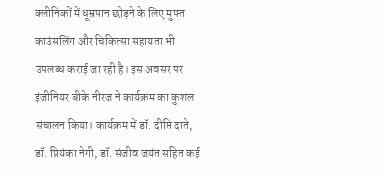क्लीनिकों में धूम्रपान छोड़ने के लिए मुफ्त काउंसलिंग और चिकित्सा सहायता भी उपलब्ध कराई जा रही है। इस अवसर पर इंजीनियर बीके नीरज ने कार्यक्रम का कुशल संचालन किया। कार्यक्रम में डॉ. दीप्ति दाते, डॉ. प्रियंका नेगी, डॉ. संजीव जयंत सहित कई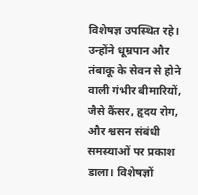विशेषज्ञ उपस्थित रहे। उन्होंने धूम्रपान और तंबाकू के सेवन से होने वाली गंभीर बीमारियों, जैसे कैंसर, हृदय रोग, और श्वसन संबंधी समस्याओं पर प्रकाश डाला। विशेषज्ञों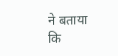ने बताया कि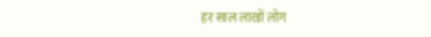हर साल लाखों लोग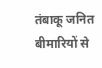तंबाकू जनित बीमारियों से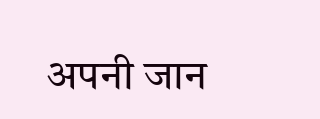अपनी जान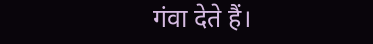गंवा देते हैं।